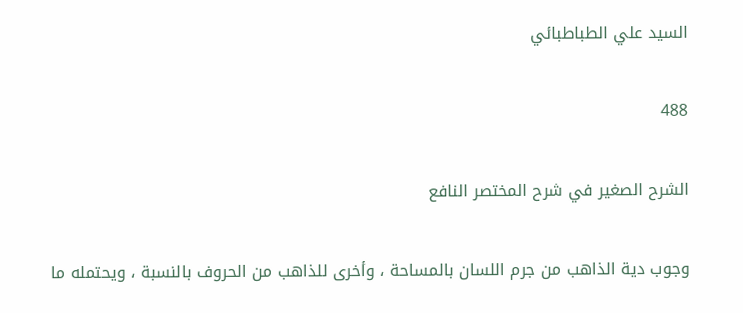السيد علي الطباطبائي

488

الشرح الصغير في شرح المختصر النافع

وجوب دية الذاهب من جرم اللسان بالمساحة ، وأخرى للذاهب من الحروف بالنسبة ، ويحتمله ما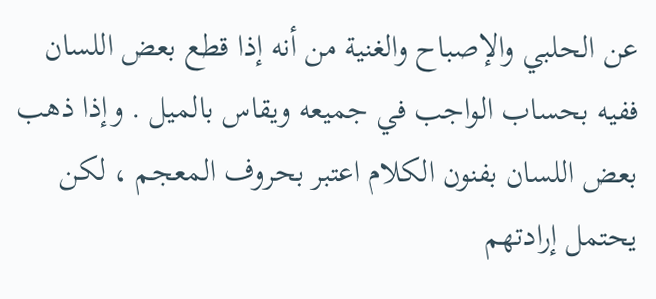عن الحلبي والإصباح والغنية من أنه إذا قطع بعض اللسان ففيه بحساب الواجب في جميعه ويقاس بالميل . وإذا ذهب بعض اللسان بفنون الكلام اعتبر بحروف المعجم ، لكن يحتمل إرادتهم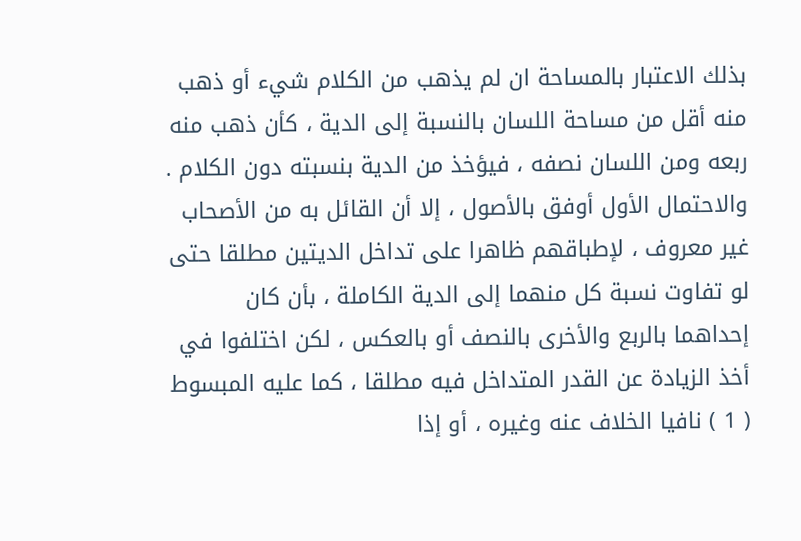بذلك الاعتبار بالمساحة ان لم يذهب من الكلام شيء أو ذهب منه أقل من مساحة اللسان بالنسبة إلى الدية ، كأن ذهب منه ربعه ومن اللسان نصفه ، فيؤخذ من الدية بنسبته دون الكلام . والاحتمال الأول أوفق بالأصول ، إلا أن القائل به من الأصحاب غير معروف ، لإطباقهم ظاهرا على تداخل الديتين مطلقا حتى لو تفاوت نسبة كل منهما إلى الدية الكاملة ، بأن كان إحداهما بالربع والأخرى بالنصف أو بالعكس ، لكن اختلفوا في أخذ الزيادة عن القدر المتداخل فيه مطلقا ، كما عليه المبسوط ( 1 ) نافيا الخلاف عنه وغيره ، أو إذا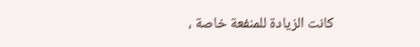كانت الزيادة للمنفعة خاصة ،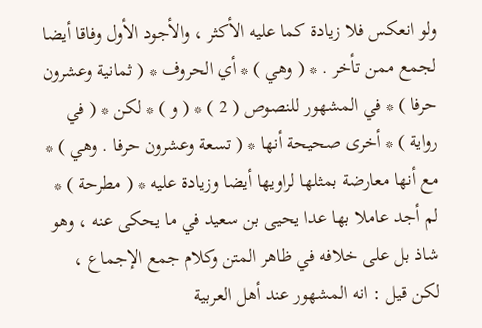ولو انعكس فلا زيادة كما عليه الأكثر ، والأجود الأول وفاقا أيضا لجمع ممن تأخر . * ( وهي ) * أي الحروف * ( ثمانية وعشرون حرفا ) * في المشهور للنصوص ( 2 ) * ( و ) * لكن * ( في رواية ) * أخرى صحيحة أنها * ( تسعة وعشرون حرفا . وهي ) * مع أنها معارضة بمثلها لراويها أيضا وزيادة عليه * ( مطرحة ) * لم أجد عاملا بها عدا يحيى بن سعيد في ما يحكى عنه ، وهو شاذ بل على خلافه في ظاهر المتن وكلام جمع الإجماع ، لكن قيل : انه المشهور عند أهل العربية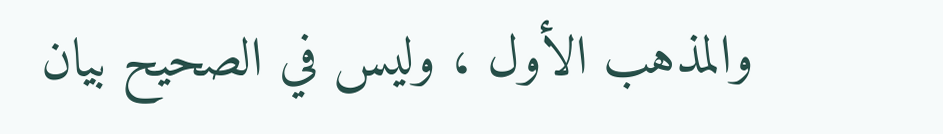والمذهب الأول ، وليس في الصحيح بيان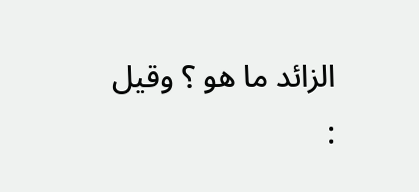الزائد ما هو ؟ وقيل :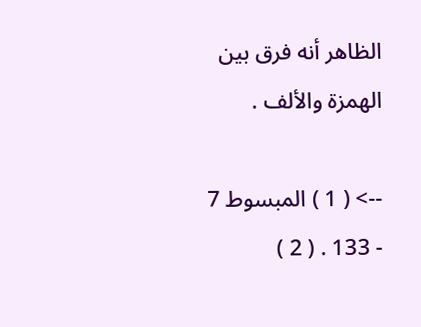الظاهر أنه فرق بين الهمزة والألف .

--> ( 1 ) المبسوط 7 - 133 . ( 2 )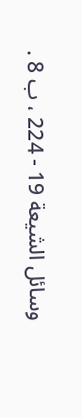وسائل الشيعة 19 - 224 ، ب 8 .